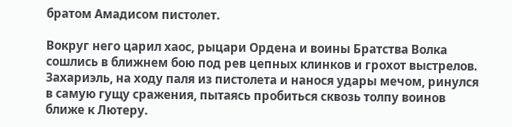братом Амадисом пистолет.

Вокруг него царил хаос, рыцари Ордена и воины Братства Волка сошлись в ближнем бою под рев цепных клинков и грохот выстрелов. Захариэль, на ходу паля из пистолета и нанося удары мечом, ринулся в самую гущу сражения, пытаясь пробиться сквозь толпу воинов ближе к Лютеру.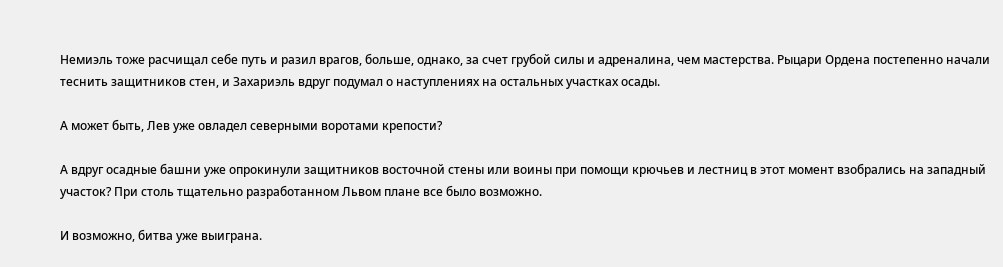Немиэль тоже расчищал себе путь и разил врагов, больше, однако, за счет грубой силы и адреналина, чем мастерства. Рыцари Ордена постепенно начали теснить защитников стен, и Захариэль вдруг подумал о наступлениях на остальных участках осады.

А может быть, Лев уже овладел северными воротами крепости?

А вдруг осадные башни уже опрокинули защитников восточной стены или воины при помощи крючьев и лестниц в этот момент взобрались на западный участок? При столь тщательно разработанном Львом плане все было возможно.

И возможно, битва уже выиграна.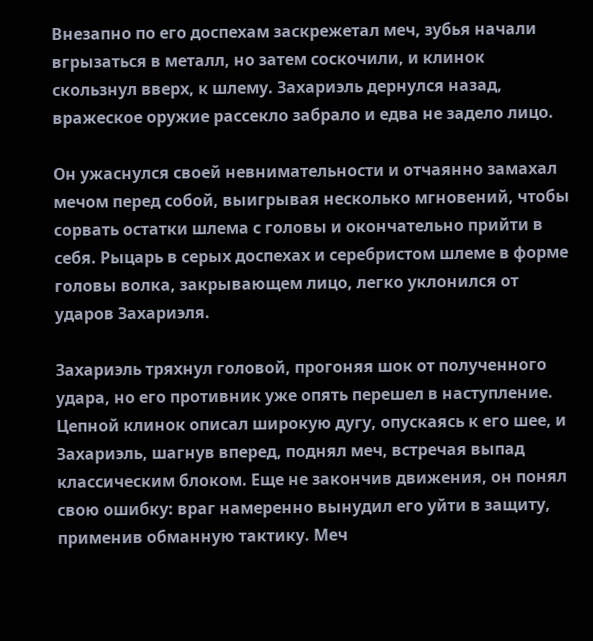Внезапно по его доспехам заскрежетал меч, зубья начали вгрызаться в металл, но затем соскочили, и клинок скользнул вверх, к шлему. Захариэль дернулся назад, вражеское оружие рассекло забрало и едва не задело лицо.

Он ужаснулся своей невнимательности и отчаянно замахал мечом перед собой, выигрывая несколько мгновений, чтобы сорвать остатки шлема с головы и окончательно прийти в себя. Рыцарь в серых доспехах и серебристом шлеме в форме головы волка, закрывающем лицо, легко уклонился от ударов Захариэля.

Захариэль тряхнул головой, прогоняя шок от полученного удара, но его противник уже опять перешел в наступление. Цепной клинок описал широкую дугу, опускаясь к его шее, и Захариэль, шагнув вперед, поднял меч, встречая выпад классическим блоком. Еще не закончив движения, он понял свою ошибку: враг намеренно вынудил его уйти в защиту, применив обманную тактику. Меч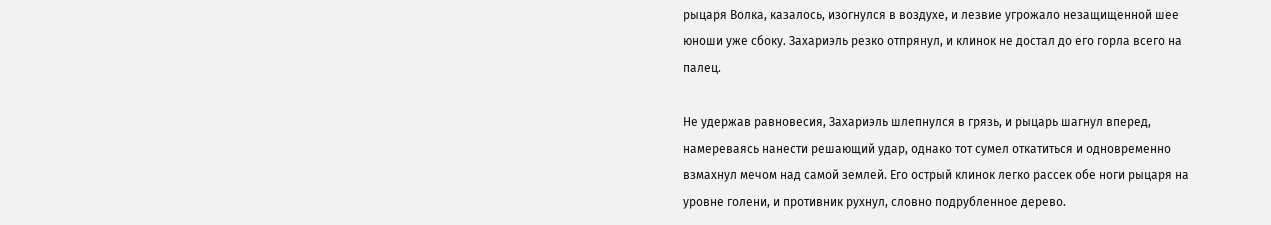рыцаря Волка, казалось, изогнулся в воздухе, и лезвие угрожало незащищенной шее юноши уже сбоку. Захариэль резко отпрянул, и клинок не достал до его горла всего на палец.

Не удержав равновесия, Захариэль шлепнулся в грязь, и рыцарь шагнул вперед, намереваясь нанести решающий удар, однако тот сумел откатиться и одновременно взмахнул мечом над самой землей. Его острый клинок легко рассек обе ноги рыцаря на уровне голени, и противник рухнул, словно подрубленное дерево.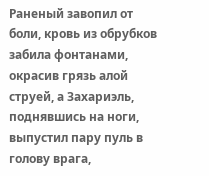Раненый завопил от боли, кровь из обрубков забила фонтанами, окрасив грязь алой струей, а Захариэль, поднявшись на ноги, выпустил пару пуль в голову врага,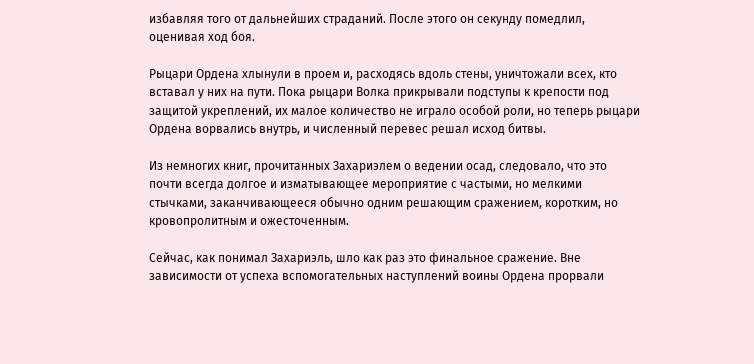избавляя того от дальнейших страданий. После этого он секунду помедлил, оценивая ход боя.

Рыцари Ордена хлынули в проем и, расходясь вдоль стены, уничтожали всех, кто вставал у них на пути. Пока рыцари Волка прикрывали подступы к крепости под защитой укреплений, их малое количество не играло особой роли, но теперь рыцари Ордена ворвались внутрь, и численный перевес решал исход битвы.

Из немногих книг, прочитанных Захариэлем о ведении осад, следовало, что это почти всегда долгое и изматывающее мероприятие с частыми, но мелкими стычками, заканчивающееся обычно одним решающим сражением, коротким, но кровопролитным и ожесточенным.

Сейчас, как понимал Захариэль, шло как раз это финальное сражение. Вне зависимости от успеха вспомогательных наступлений воины Ордена прорвали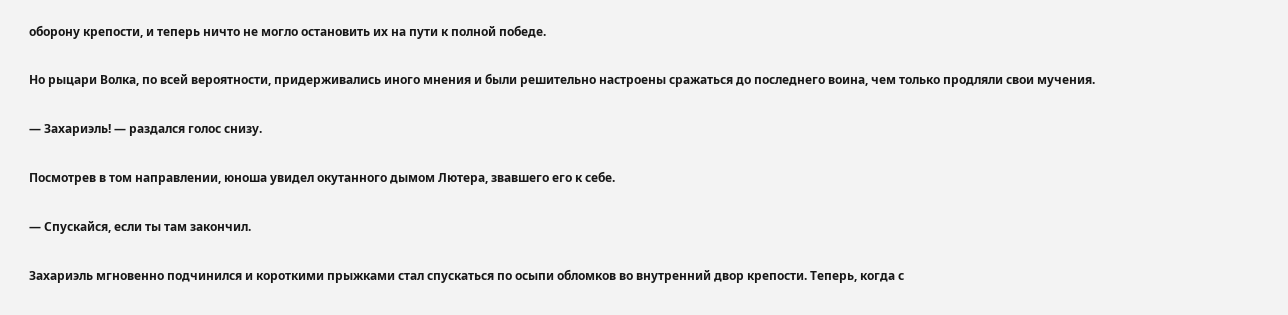оборону крепости, и теперь ничто не могло остановить их на пути к полной победе.

Но рыцари Волка, по всей вероятности, придерживались иного мнения и были решительно настроены сражаться до последнего воина, чем только продляли свои мучения.

— Захариэль! — раздался голос снизу.

Посмотрев в том направлении, юноша увидел окутанного дымом Лютера, звавшего его к себе.

— Спускайся, если ты там закончил.

Захариэль мгновенно подчинился и короткими прыжками стал спускаться по осыпи обломков во внутренний двор крепости. Теперь, когда с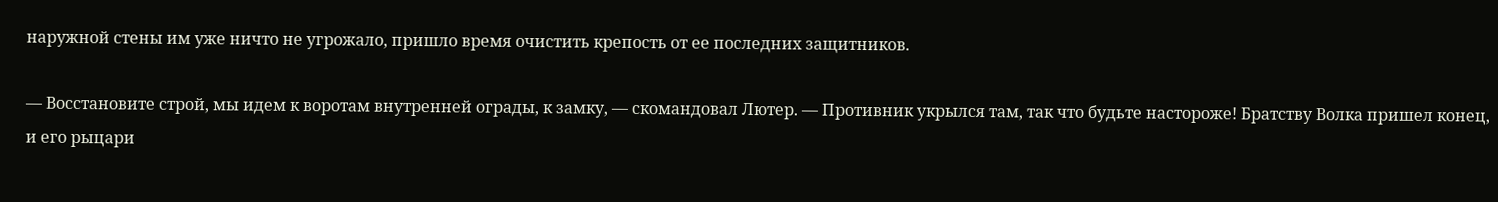наружной стены им уже ничто не угрожало, пришло время очистить крепость от ее последних защитников.

— Восстановите строй, мы идем к воротам внутренней ограды, к замку, — скомандовал Лютер. — Противник укрылся там, так что будьте настороже! Братству Волка пришел конец, и его рыцари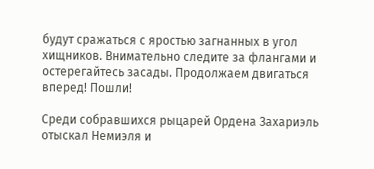будут сражаться с яростью загнанных в угол хищников. Внимательно следите за флангами и остерегайтесь засады. Продолжаем двигаться вперед! Пошли!

Среди собравшихся рыцарей Ордена Захариэль отыскал Немиэля и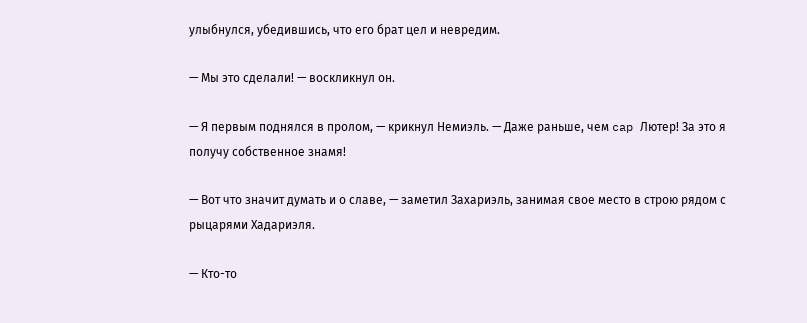улыбнулся, убедившись, что его брат цел и невредим.

— Мы это сделали! — воскликнул он.

— Я первым поднялся в пролом, — крикнул Немиэль. — Даже раньше, чем cap Лютер! За это я получу собственное знамя!

— Вот что значит думать и о славе, — заметил Захариэль, занимая свое место в строю рядом с рыцарями Хадариэля.

— Кто-то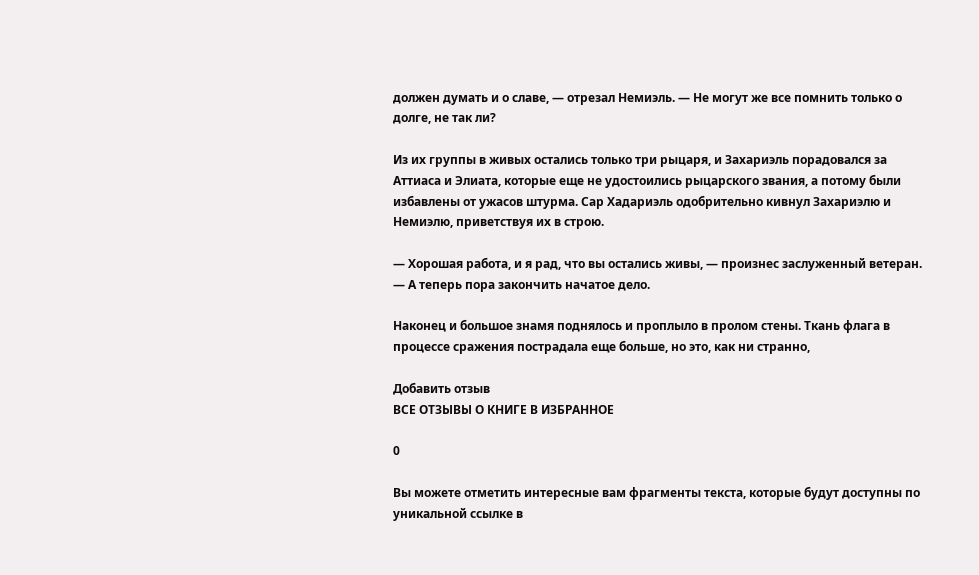должен думать и о славе, — отрезал Немиэль. — Не могут же все помнить только о долге, не так ли?

Из их группы в живых остались только три рыцаря, и Захариэль порадовался за Аттиаса и Элиата, которые еще не удостоились рыцарского звания, а потому были избавлены от ужасов штурма. Сар Хадариэль одобрительно кивнул Захариэлю и Немиэлю, приветствуя их в строю.

— Хорошая работа, и я рад, что вы остались живы, — произнес заслуженный ветеран. — А теперь пора закончить начатое дело.

Наконец и большое знамя поднялось и проплыло в пролом стены. Ткань флага в процессе сражения пострадала еще больше, но это, как ни странно,

Добавить отзыв
ВСЕ ОТЗЫВЫ О КНИГЕ В ИЗБРАННОЕ

0

Вы можете отметить интересные вам фрагменты текста, которые будут доступны по уникальной ссылке в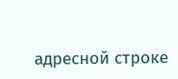адресной строке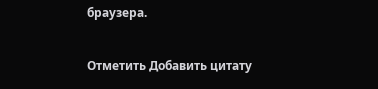браузера.

Отметить Добавить цитату